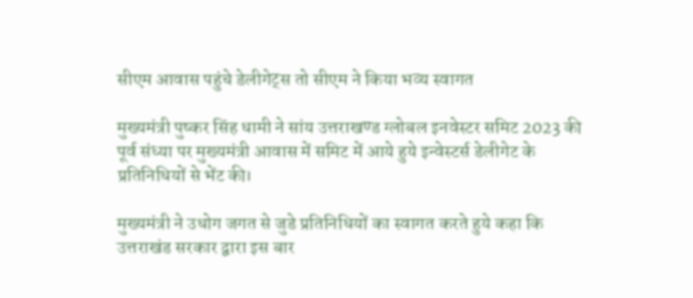सीएम आवास पहुंचे डेलीगेट्स तो सीएम ने किया भव्य स्वागत

मुख्यमंत्री पुष्कर सिंह धामी ने सांय उत्तराखण्ड ग्लोबल इनवेस्टर समिट 2023 की पूर्व संध्या पर मुख्यमंत्री आवास में समिट में आये हुये इन्वेस्टर्स डेलीगेट के प्रतिनिधियों से भेंट की।

मुख्यमंत्री ने उधोग जगत से जुडे प्रतिनिधियों का स्वागत करते हुये कहा कि उत्तराखंड सरकार द्वारा इस बार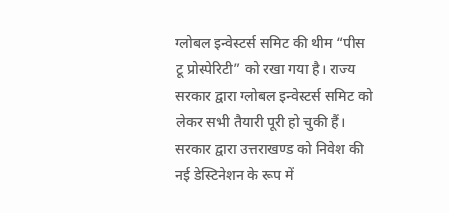ग्लोबल इन्वेस्टर्स समिट की थीम “पीस टू प्रोस्पेरिटी” को रखा गया है। राज्य सरकार द्वारा ग्लोबल इन्वेस्टर्स समिट को लेकर सभी तैयारी पूरी हो चुकी हैं। सरकार द्वारा उत्तराखण्ड को निवेश की नई डेस्टिनेशन के रूप में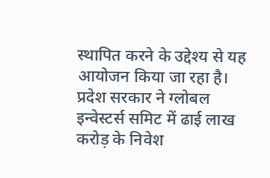स्थापित करने के उद्देश्य से यह आयोजन किया जा रहा है। प्रदेश सरकार ने ग्लोबल इन्वेस्टर्स समिट में ढाई लाख करोड़ के निवेश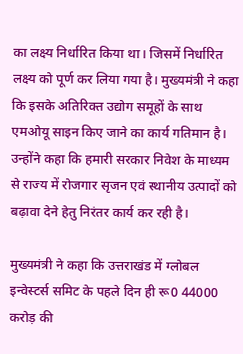का लक्ष्य निर्धारित किया था। जिसमें निर्धारित लक्ष्य को पूर्ण कर लिया गया है। मुख्यमंत्री ने कहा कि इसके अतिरिक्त उद्योग समूहों के साथ एमओयू साइन किए जाने का कार्य गतिमान है। उन्होंने कहा कि हमारी सरकार निवेश के माध्यम से राज्य में रोजगार सृजन एवं स्थानीय उत्पादों को बढ़ावा देने हेतु निरंतर कार्य कर रही है।

मुख्यमंत्री ने कहा कि उत्तराखंड में ग्लोबल इन्वेस्टर्स समिट के पहले दिन ही रू0 44000 करोड़ की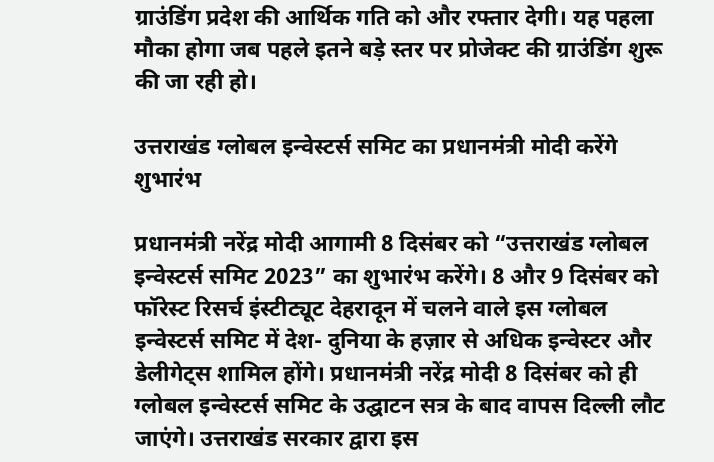ग्राउंडिंग प्रदेश की आर्थिक गति को और रफ्तार देगी। यह पहला मौका होगा जब पहले इतने बड़े स्तर पर प्रोजेक्ट की ग्राउंडिंग शुरू की जा रही हो।

उत्तराखंड ग्लोबल इन्वेस्टर्स समिट का प्रधानमंत्री मोदी करेंगे शुभारंभ

प्रधानमंत्री नरेंद्र मोदी आगामी 8 दिसंबर को “उत्तराखंड ग्लोबल इन्वेस्टर्स समिट 2023” का शुभारंभ करेंगे। 8 और 9 दिसंबर को फॉरेस्ट रिसर्च इंस्टीट्यूट देहरादून में चलने वाले इस ग्लोबल इन्वेस्टर्स समिट में देश- दुनिया के हज़ार से अधिक इन्वेस्टर और डेलीगेट्स शामिल होंगे। प्रधानमंत्री नरेंद्र मोदी 8 दिसंबर को ही ग्लोबल इन्वेस्टर्स समिट के उद्घाटन सत्र के बाद वापस दिल्ली लौट जाएंगे। उत्तराखंड सरकार द्वारा इस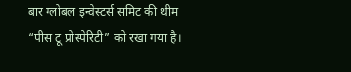बार ग्लोबल इन्वेस्टर्स समिट की थीम “पीस टू प्रोस्पेरिटी” को रखा गया है।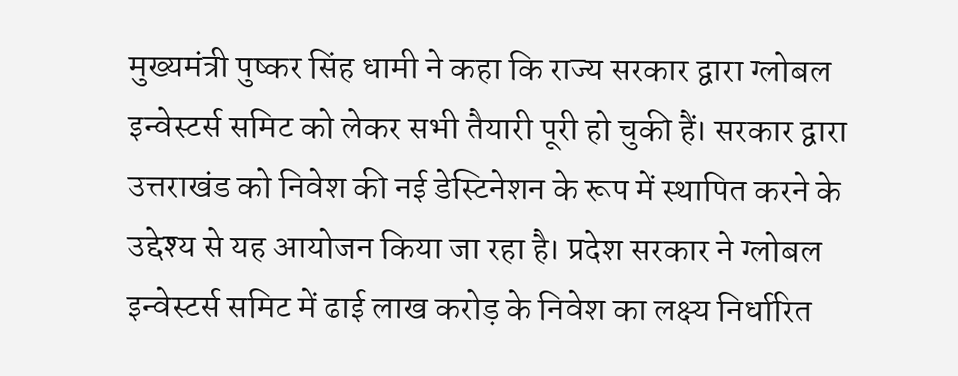मुख्यमंत्री पुष्कर सिंह धामी ने कहा कि राज्य सरकार द्वारा ग्लोबल इन्वेस्टर्स समिट को लेकर सभी तैयारी पूरी हो चुकी हैं। सरकार द्वारा उत्तराखंड को निवेश की नई डेस्टिनेशन के रूप में स्थापित करने के उद्देश्य से यह आयोजन किया जा रहा है। प्रदेश सरकार ने ग्लोबल इन्वेस्टर्स समिट में ढाई लाख करोड़ के निवेश का लक्ष्य निर्धारित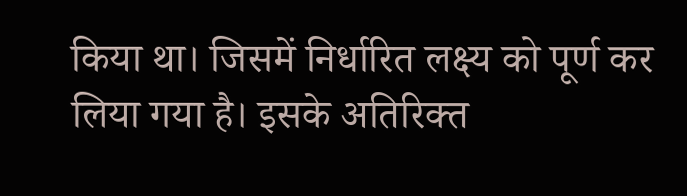किया था। जिसमें निर्धारित लक्ष्य को पूर्ण कर लिया गया है। इसके अतिरिक्त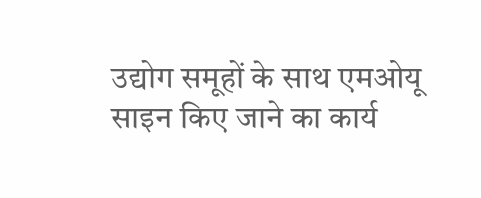उद्योग समूहों के साथ एमओयू साइन किए जाने का कार्य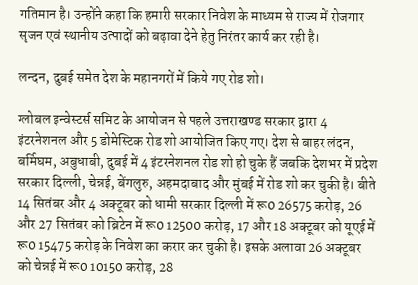गतिमान है। उन्होंने कहा कि हमारी सरकार निवेश के माध्यम से राज्य में रोजगार सृजन एवं स्थानीय उत्पादों को बढ़ावा देने हेतु निरंतर कार्य कर रही है।

लन्दन, दुबई समेत देश के महानगरों में किये गए रोड शो।

ग्लोबल इन्वेस्टर्स समिट के आयोजन से पहले उत्तराखण्ड सरकार द्वारा 4 इंटरनेशनल और 5 डोमेस्टिक रोड शो आयोजित किए गए। देश से बाहर लंदन, बर्मिघम, अबुधाबी, दुबई में 4 इंटरनेशनल रोड शो हो चुके हैं जबकि देशभर में प्रदेश सरकार दिल्ली, चेन्नई, बेंगलुरु, अहमदाबाद और मुंबई में रोड शो कर चुकी है। बीते 14 सितंबर और 4 अक्टूबर को धामी सरकार दिल्ली में रू0 26575 करोड़, 26 और 27 सितंबर को ब्रिटेन में रू0 12500 करोड़, 17 और 18 अक्टूबर को यूएई में रू0 15475 करोड़ के निवेश का करार कर चुकी है। इसके अलावा 26 अक्टूबर को चेन्नई में रू0 10150 करोड़, 28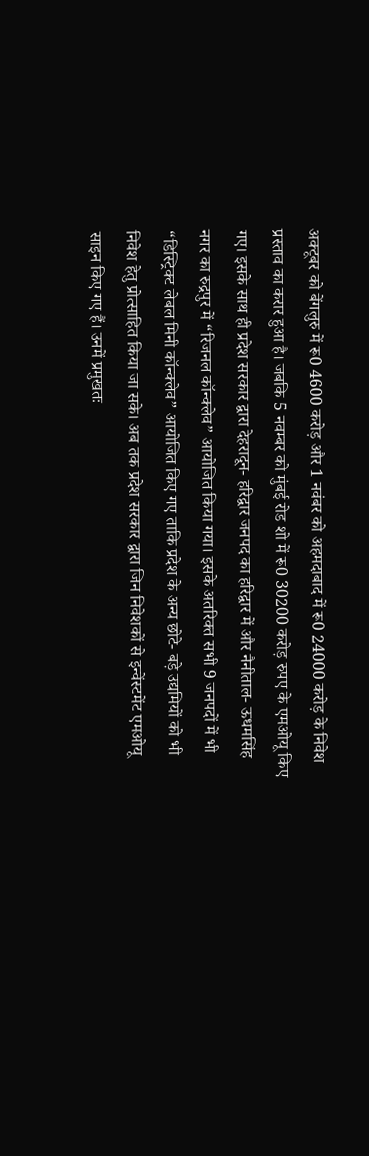अक्टूबर को बेंगलुरु में रू0 4600 करोड़ और 1 नवंबर को अहमदाबाद में रू0 24000 करोड़ के निवेश प्रस्ताव का करार हुआ है। जबकि 5 नवम्बर को मुंबई रोड शो में रू0 30200 करोड़ रुपए के एमओयू किए गए। इसके साथ ही प्रदेश सरकार द्वारा देहरादून- हरिद्वार जनपद का हरिद्वार में और नैनीताल- ऊधमसिंह नगर का रुद्रपुर में “रिजनल कॉन्क्लेव” आयोजित किया गया। इसके अतरिक्त सभी 9 जनपदों में भी “डिस्ट्रिक्ट लेबल मिनी कॉन्क्लेव” आयोजित किए गए ताकि प्रदेश के अन्य छोटे- बड़े उद्यमियों को भी निवेश हेतु प्रोत्साहित किया जा सके। अब तक प्रदेश सरकार द्वारा जिन निवेशकों से इन्वेंस्टमेंट एमओयू साइन किए गए हैं। उनमें प्रमुखतः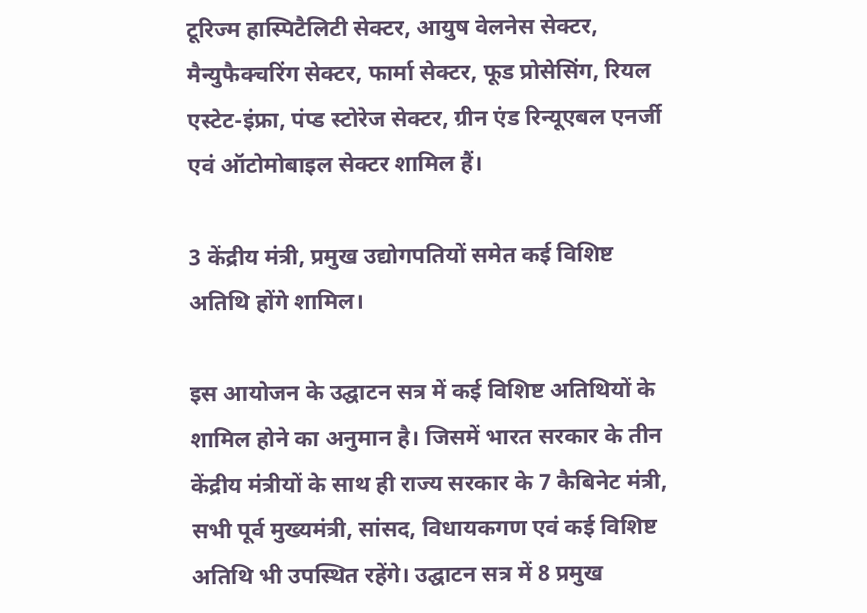टूरिज्म हास्पिटैलिटी सेक्टर, आयुष वेलनेस सेक्टर, मैन्युफैक्चरिंग सेक्टर, फार्मा सेक्टर, फूड प्रोसेसिंग, रियल एस्टेट-इंफ्रा, पंप्ड स्टोरेज सेक्टर, ग्रीन एंड रिन्यूएबल एनर्जी एवं ऑटोमोबाइल सेक्टर शामिल हैं।

3 केंद्रीय मंत्री, प्रमुख उद्योगपतियों समेत कई विशिष्ट अतिथि होंगे शामिल।

इस आयोजन के उद्घाटन सत्र में कई विशिष्ट अतिथियों के शामिल होने का अनुमान है। जिसमें भारत सरकार के तीन केंद्रीय मंत्रीयों के साथ ही राज्य सरकार के 7 कैबिनेट मंत्री, सभी पूर्व मुख्यमंत्री, सांसद, विधायकगण एवं कई विशिष्ट अतिथि भी उपस्थित रहेंगे। उद्घाटन सत्र में 8 प्रमुख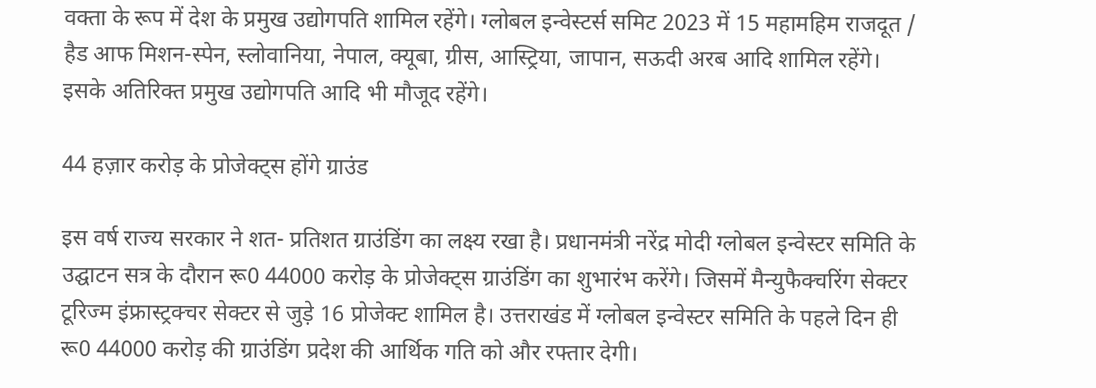वक्ता के रूप में देश के प्रमुख उद्योगपति शामिल रहेंगे। ग्लोबल इन्वेस्टर्स समिट 2023 में 15 महामहिम राजदूत / हैड आफ मिशन-स्पेन, स्लोवानिया, नेपाल, क्यूबा, ग्रीस, आस्ट्रिया, जापान, सऊदी अरब आदि शामिल रहेंगे। इसके अतिरिक्त प्रमुख उद्योगपति आदि भी मौजूद रहेंगे।

44 हज़ार करोड़ के प्रोजेक्ट्स होंगे ग्राउंड

इस वर्ष राज्य सरकार ने शत- प्रतिशत ग्राउंडिंग का लक्ष्य रखा है। प्रधानमंत्री नरेंद्र मोदी ग्लोबल इन्वेस्टर समिति के उद्घाटन सत्र के दौरान रू0 44000 करोड़ के प्रोजेक्ट्स ग्राउंडिंग का शुभारंभ करेंगे। जिसमें मैन्युफैक्चरिंग सेक्टर टूरिज्म इंफ्रास्ट्रक्चर सेक्टर से जुड़े 16 प्रोजेक्ट शामिल है। उत्तराखंड में ग्लोबल इन्वेस्टर समिति के पहले दिन ही रू0 44000 करोड़ की ग्राउंडिंग प्रदेश की आर्थिक गति को और रफ्तार देगी।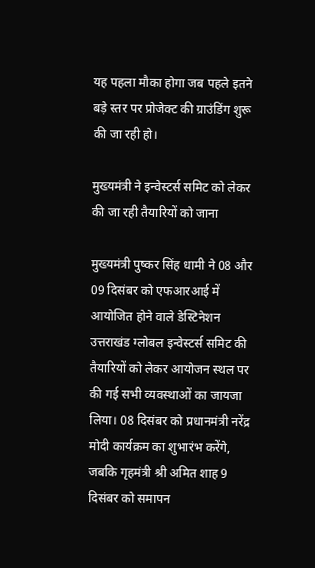यह पहला मौका होगा जब पहले इतने बड़े स्तर पर प्रोजेक्ट की ग्राउंडिंग शुरू की जा रही हो।

मुख्यमंत्री ने इन्वेस्टर्स समिट को लेकर की जा रही तैयारियों को जाना

मुख्यमंत्री पुष्कर सिंह धामी ने 08 और 09 दिसंबर को एफआरआई में आयोजित होने वाले डेस्टिनेशन उत्तराखंड ग्लोबल इन्वेस्टर्स समिट की तैयारियों को लेकर आयोजन स्थल पर की गई सभी व्यवस्थाओं का जायजा लिया। 08 दिसंबर को प्रधानमंत्री नरेंद्र मोदी कार्यक्रम का शुभारंभ करेंगे, जबकि गृहमंत्री श्री अमित शाह 9 दिसंबर को समापन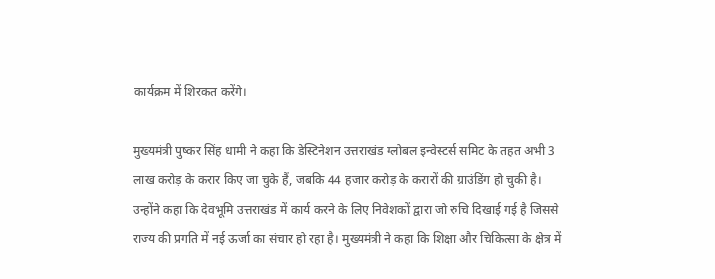कार्यक्रम में शिरकत करेंगे।

मुख्यमंत्री पुष्कर सिंह धामी ने कहा कि डेस्टिनेशन उत्तराखंड ग्लोबल इन्वेस्टर्स समिट के तहत अभी 3 लाख करोड़ के करार किए जा चुके हैं, जबकि 44 हजार करोड़ के करारों की ग्राउंडिंग हो चुकी है। उन्होंने कहा कि देवभूमि उत्तराखंड में कार्य करने के लिए निवेशकों द्वारा जो रुचि दिखाई गई है जिससे राज्य की प्रगति में नई ऊर्जा का संचार हो रहा है। मुख्यमंत्री ने कहा कि शिक्षा और चिकित्सा के क्षेत्र में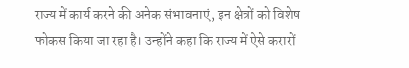राज्य में कार्य करने की अनेक संभावनाएं, इन क्षेत्रों को विशेष फोकस किया जा रहा है। उन्होंने कहा कि राज्य में ऐसे करारों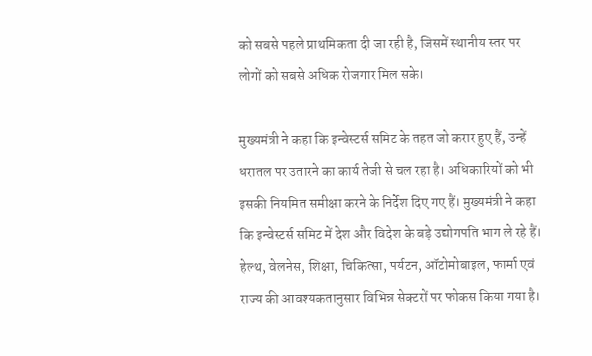को सबसे पहले प्राथमिकता दी जा रही है, जिसमें स्थानीय स्तर पर लोगों को सबसे अधिक रोजगार मिल सके।

मुख्यमंत्री ने कहा कि इन्वेस्टर्स समिट के तहत जो करार हुए हैं, उन्हें धरातल पर उतारने का कार्य तेजी से चल रहा है। अधिकारियों को भी इसकी नियमित समीक्षा करने के निर्देश दिए गए हैं। मुख्यमंत्री ने कहा कि इन्वेस्टर्स समिट में देश और विदेश के बड़े उद्योगपति भाग ले रहे हैं। हेल्थ, वेलनेस, शिक्षा, चिकित्सा, पर्यटन, ऑटोमोबाइल, फार्मा एवं राज्य की आवश्यकतानुसार विभिन्न सेक्टरों पर फोकस किया गया है।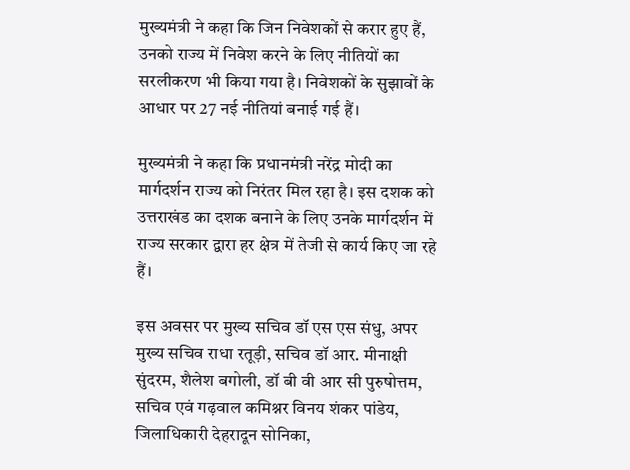मुख्यमंत्री ने कहा कि जिन निवेशकों से करार हुए हैं, उनको राज्य में निवेश करने के लिए नीतियों का सरलीकरण भी किया गया है। निवेशकों के सुझावों के आधार पर 27 नई नीतियां बनाई गई हैं।

मुख्यमंत्री ने कहा कि प्रधानमंत्री नरेंद्र मोदी का मार्गदर्शन राज्य को निरंतर मिल रहा है। इस दशक को उत्तराखंड का दशक बनाने के लिए उनके मार्गदर्शन में राज्य सरकार द्वारा हर क्षेत्र में तेजी से कार्य किए जा रहे हैं।

इस अवसर पर मुख्य सचिव डॉ एस एस संधु, अपर मुख्य सचिव राधा रतूड़ी, सचिव डॉ आर. मीनाक्षी सुंदरम, शैलेश बगोली, डॉ बी वी आर सी पुरुषोत्तम, सचिव एवं गढ़वाल कमिश्नर विनय शंकर पांडेय, जिलाधिकारी देहरादून सोनिका,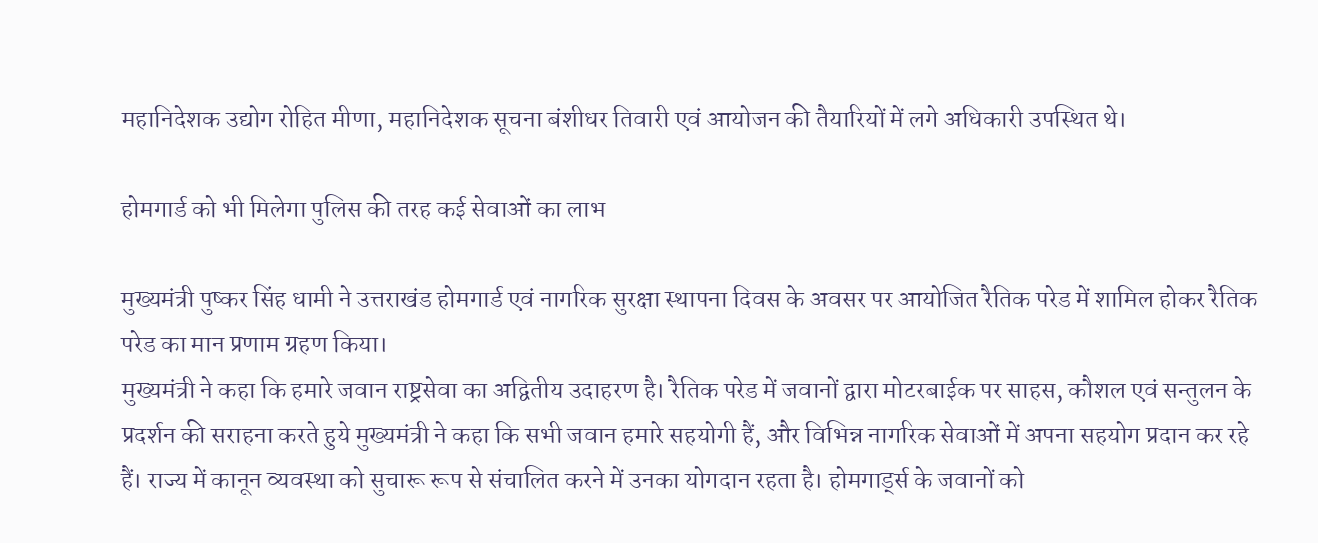महानिदेशक उद्योग रोहित मीणा, महानिदेशक सूचना बंशीधर तिवारी एवं आयोजन की तैयारियों में लगे अधिकारी उपस्थित थे।

होमगार्ड को भी मिलेगा पुलिस की तरह कई सेवाओं का लाभ

मुख्यमंत्री पुष्कर सिंह धामी ने उत्तराखंड होमगार्ड एवं नागरिक सुरक्षा स्थापना दिवस के अवसर पर आयोजित रैतिक परेड में शामिल होकर रैतिक परेड का मान प्रणाम ग्रहण किया।
मुख्यमंत्री ने कहा कि हमारे जवान राष्ट्रसेवा का अद्वितीय उदाहरण है। रैतिक परेड में जवानों द्वारा मोटरबाईक पर साहस, कौशल एवं सन्तुलन के प्रदर्शन की सराहना करते हुये मुख्यमंत्री ने कहा कि सभी जवान हमारे सहयोगी हैं, और विभिन्न नागरिक सेवाओं में अपना सहयोग प्रदान कर रहे हैं। राज्य में कानून व्यवस्था को सुचारू रूप से संचालित करने में उनका योगदान रहता है। होमगार्ड्स के जवानों को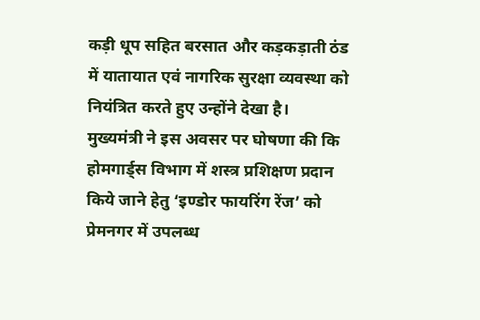कड़ी धूप सहित बरसात और कड़कड़ाती ठंड में यातायात एवं नागरिक सुरक्षा व्यवस्था को नियंत्रित करते हुए उन्होंने देखा है।
मुख्यमंत्री ने इस अवसर पर घोषणा की कि होमगार्ड्स विभाग में शस्त्र प्रशिक्षण प्रदान किये जाने हेतु ‘इण्डोर फायरिंग रेंज’ को प्रेमनगर में उपलब्ध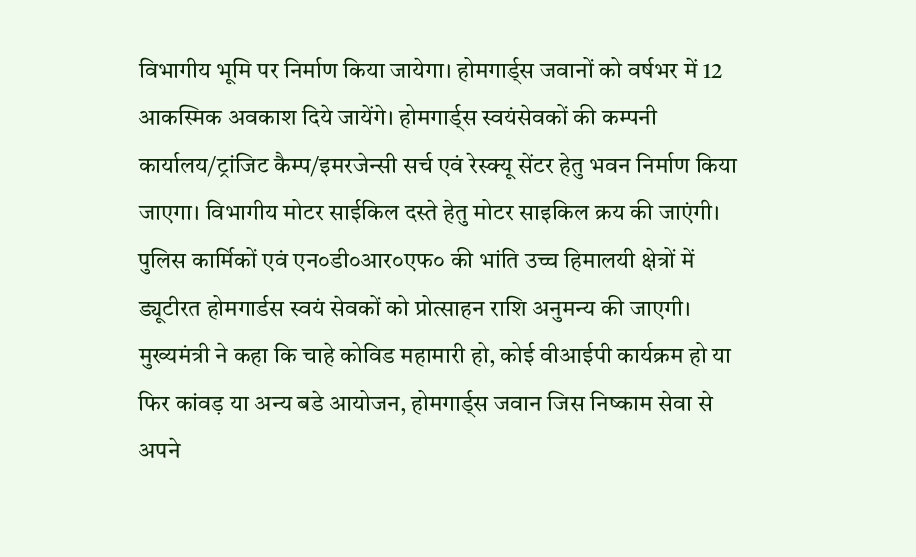विभागीय भूमि पर निर्माण किया जायेगा। होमगार्ड्स जवानों को वर्षभर में 12 आकस्मिक अवकाश दिये जायेंगे। होमगार्ड्स स्वयंसेवकों की कम्पनी कार्यालय/ट्रांजिट कैम्प/इमरजेन्सी सर्च एवं रेस्क्यू सेंटर हेतु भवन निर्माण किया जाएगा। विभागीय मोटर साईकिल दस्ते हेतु मोटर साइकिल क्रय की जाएंगी। पुलिस कार्मिकों एवं एन०डी०आर०एफ० की भांति उच्च हिमालयी क्षेत्रों में ड्यूटीरत होमगार्डस स्वयं सेवकों को प्रोत्साहन राशि अनुमन्य की जाएगी।
मुख्यमंत्री ने कहा कि चाहे कोविड महामारी हो, कोई वीआईपी कार्यक्रम हो या फिर कांवड़ या अन्य बडे आयोजन, होमगार्ड्स जवान जिस निष्काम सेवा से अपने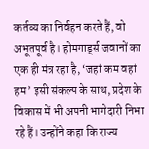कर्तव्य का निर्वहन करते हैं, वो अभूतपूर्व है। होमगार्ड्स जवानों का एक ही मंत्र रहा है, ‘जहां कम वहां हम’ इसी संकल्प के साथ, प्रदेश के विकास में भी अपनी भागेदारी निभा रहे हैं। उन्होंने कहा कि राज्य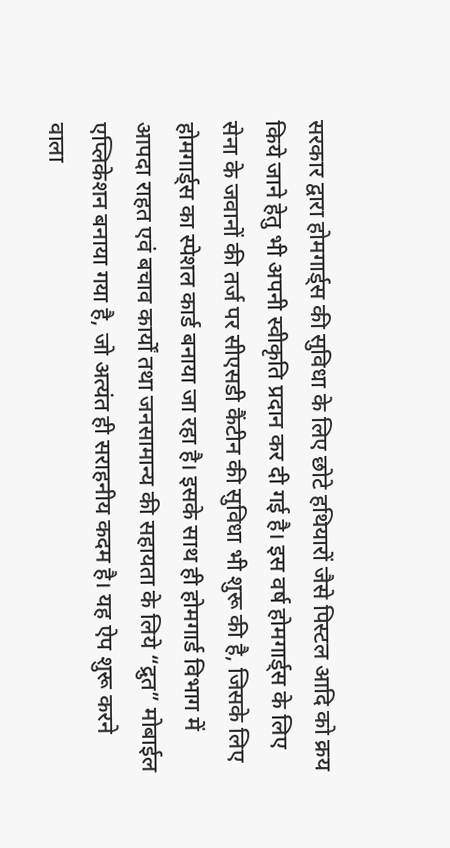सरकार द्वारा होमगार्ड्स की सुविधा के लिए छोटे हथियारों जैसे पिस्टल आदि को क्रय किये जाने हेतु भी अपनी स्वीकृति प्रदान कर दी गई है। इस वर्ष होमगार्ड्स के लिए सेना के जवानों की तर्ज पर सीएसडी कैंटीन की सुविधा भी शुरू की है, जिसके लिए होमगार्ड्स का स्पेशल कार्ड बनाया जा रहा है। इसके साथ ही होमगार्ड विभाग में आपदा राहत एवं बचाव कार्यों तथा जनसामान्य की सहायता के लिये “द्रुत” मोबाईल एप्लिकेशन बनाया गया है, जो अत्यंत ही सराहनीय कदम है। यह ऐप शुरू करने वाला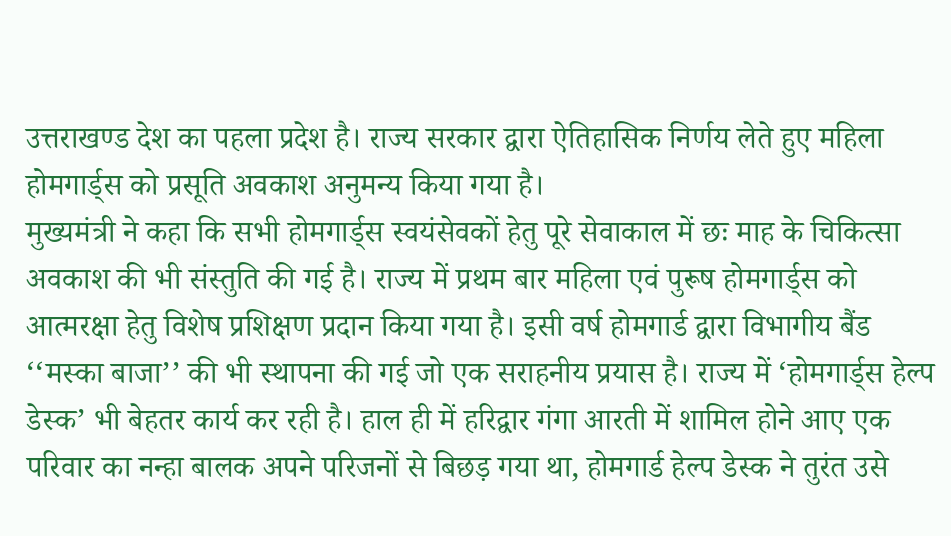उत्तराखण्ड देश का पहला प्रदेश है। राज्य सरकार द्वारा ऐतिहासिक निर्णय लेते हुए महिला होमगार्ड्स को प्रसूति अवकाश अनुमन्य किया गया है।
मुख्यमंत्री ने कहा कि सभी होमगार्ड्स स्वयंसेवकों हेतु पूरे सेवाकाल में छः माह के चिकित्सा अवकाश की भी संस्तुति की गई है। राज्य में प्रथम बार महिला एवं पुरूष होमगार्ड्स को आत्मरक्षा हेतु विशेष प्रशिक्षण प्रदान किया गया है। इसी वर्ष होमगार्ड द्वारा विभागीय बैंड ‘‘मस्का बाजा’’ की भी स्थापना की गई जो एक सराहनीय प्रयास है। राज्य में ‘होमगार्ड्स हेल्प डेस्क’ भी बेहतर कार्य कर रही है। हाल ही में हरिद्वार गंगा आरती में शामिल होने आए एक परिवार का नन्हा बालक अपने परिजनों से बिछड़ गया था, होमगार्ड हेल्प डेस्क ने तुरंत उसे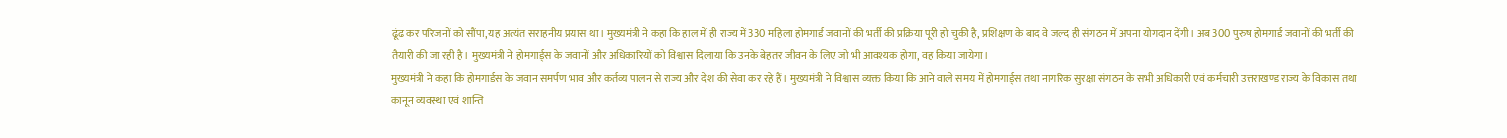ढूंढ कर परिजनों को सौंपा,यह अत्यंत सराहनीय प्रयास था। मुख्यमंत्री ने कहा कि हाल में ही राज्य में 330 महिला होमगार्ड जवानों की भर्ती की प्रक्रिया पूरी हो चुकी है, प्रशिक्षण के बाद वे जल्द ही संगठन में अपना योगदान देंगी। अब 300 पुरुष होमगार्ड जवानों की भर्ती की तैयारी की जा रही है। मुख्यमंत्री ने होमगार्ड्स के जवानों और अधिकारियों को विश्वास दिलाया कि उनके बेहतर जीवन के लिए जो भी आवश्यक होगा, वह किया जायेगा।
मुख्यमंत्री ने कहा कि होमगार्डस के जवान समर्पण भाव और कर्तव्य पालन से राज्य और देश की सेवा कर रहे हैं। मुख्यमंत्री ने विश्वास व्यक्त किया कि आने वाले समय में होमगार्ड्स तथा नागरिक सुरक्षा संगठन के सभी अधिकारी एवं कर्मचारी उत्तराखण्ड राज्य के विकास तथा कानून व्यवस्था एवं शान्ति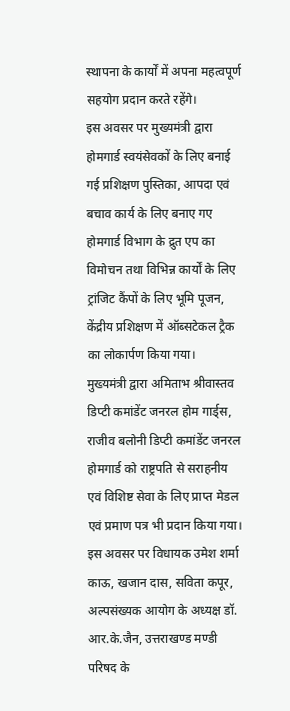स्थापना के कार्यों में अपना महत्वपूर्ण सहयोग प्रदान करते रहेंगे।
इस अवसर पर मुख्यमंत्री द्वारा होमगार्ड स्वयंसेवकों के लिए बनाई गई प्रशिक्षण पुस्तिका, आपदा एवं बचाव कार्य के लिए बनाए गए होमगार्ड विभाग के द्रुत एप का विमोचन तथा विभिन्न कार्यों के लिए ट्रांजिट कैंपों के लिए भूमि पूजन, केंद्रीय प्रशिक्षण में ऑब्सटेकल ट्रैक का लोकार्पण किया गया।
मुख्यमंत्री द्वारा अमिताभ श्रीवास्तव डिप्टी कमांडेंट जनरल होम गार्ड्स, राजीव बलोनी डिप्टी कमांडेंट जनरल होमगार्ड को राष्ट्रपति से सराहनीय एवं विशिष्ट सेवा के लिए प्राप्त मेडल एवं प्रमाण पत्र भी प्रदान किया गया।
इस अवसर पर विधायक उमेश शर्मा काऊ, खजान दास, सविता कपूर, अल्पसंख्यक आयोग के अध्यक्ष डॉ. आर.के.जैन, उत्तराखण्ड मण्डी परिषद के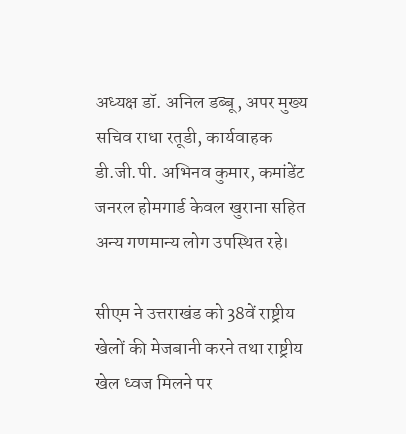अध्यक्ष डॉ. अनिल डब्बू, अपर मुख्य सचिव राधा रतूडी, कार्यवाहक डी.जी.पी. अभिनव कुमार, कमांडेंट जनरल होमगार्ड केवल खुराना सहित अन्य गणमान्य लोग उपस्थित रहे।

सीएम ने उत्तराखंड को 38वें राष्ट्रीय खेलों की मेजबानी करने तथा राष्ट्रीय खेल ध्वज मिलने पर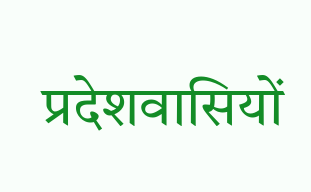प्रदेशवासियों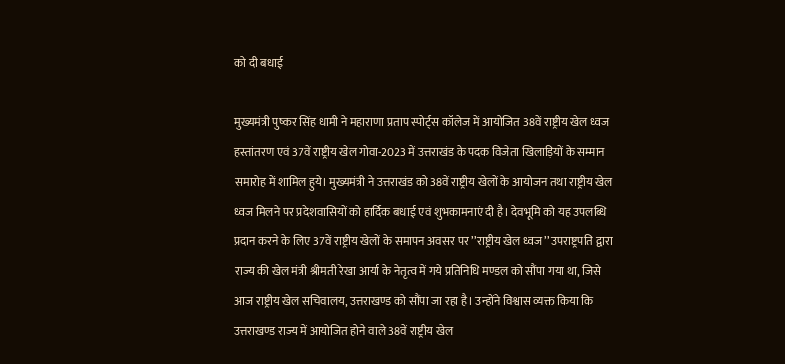को दी बधाई

मुख्यमंत्री पुष्कर सिंह धामी ने महाराणा प्रताप स्पोर्ट्स कॉलेज में आयोजित 38वें राष्ट्रीय खेल ध्वज हस्तांतरण एवं 37वें राष्ट्रीय खेल गोवा-2023 में उत्तराखंड के पदक विजेता खिलाड़ियों के सम्मान समारोह में शामिल हुये। मुख्यमंत्री ने उत्तराखंड को 38वें राष्ट्रीय खेलों के आयोजन तथा राष्ट्रीय खेल ध्वज मिलने पर प्रदेशवासियों को हार्दिक बधाई एवं शुभकामनाएं दी है। देवभूमि को यह उपलब्धि प्रदान करने के लिए 37वें राष्ट्रीय खेलों के समापन अवसर पर ’’राष्ट्रीय खेल ध्वज’’ उपराष्ट्रपति द्वारा राज्य की खेल मंत्री श्रीमती रेखा आर्या के नेतृत्व में गये प्रतिनिधि मण्डल को सौंपा गया था, जिसे आज राष्ट्रीय खेल सचिवालय, उत्तराखण्ड को सौंपा जा रहा है। उन्होंने विश्वास व्यक्त किया कि उत्तराखण्ड राज्य में आयोजित होने वाले 38वें राष्ट्रीय खेल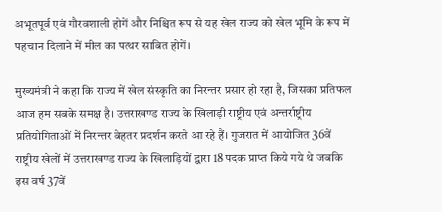अभूतपूर्व एवं गौरवशाली होगें और निश्चित रूप से यह खेल राज्य को खेल भूमि के रूप में पहचान दिलाने में मील का पत्थर साबित होगें।

मुख्यमंत्री ने कहा कि राज्य में खेल संस्कृति का निरन्तर प्रसार हो रहा है, जिसका प्रतिफल आज हम सबके समक्ष है। उत्तराखण्ड राज्य के खिलाड़ी राष्ट्रीय एवं अन्तर्राष्ट्रीय प्रतियोगिताओं में निरन्तर बेहतर प्रदर्शन करते आ रहे हैं। गुजरात में आयोजित 36वें राष्ट्रीय खेलों में उत्तराखण्ड राज्य के खिलाड़ियों द्वारा 18 पदक प्राप्त किये गये थे जबकि इस वर्ष 37वें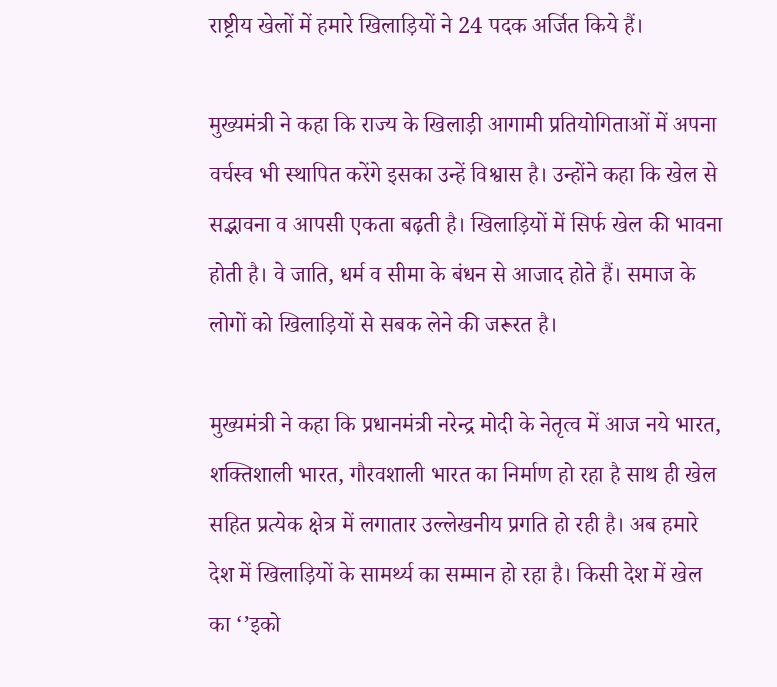राष्ट्रीय खेलों में हमारे खिलाड़ियों ने 24 पदक अर्जित किये हैं।

मुख्यमंत्री ने कहा कि राज्य के खिलाड़ी आगामी प्रतियोगिताओं में अपना वर्चस्व भी स्थापित करेंगे इसका उन्हें विश्वास है। उन्होंने कहा कि खेल से सद्भावना व आपसी एकता बढ़ती है। खिलाड़ियों में सिर्फ खेल की भावना होती है। वे जाति, धर्म व सीमा के बंधन से आजाद होते हैं। समाज के लोगों को खिलाड़ियों से सबक लेने की जरूरत है।

मुख्यमंत्री ने कहा कि प्रधानमंत्री नरेन्द्र मोदी के नेतृत्व में आज नये भारत, शक्तिशाली भारत, गौरवशाली भारत का निर्माण हो रहा है साथ ही खेल सहित प्रत्येक क्षेत्र में लगातार उल्लेखनीय प्रगति हो रही है। अब हमारे देश में खिलाड़ियों के सामर्थ्य का सम्मान हो रहा है। किसी देश में खेल का ‘’इको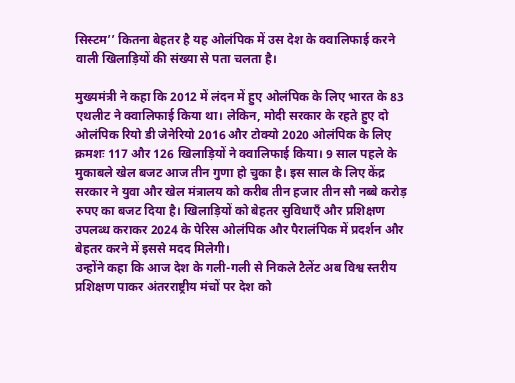सिस्टम’’ कितना बेहतर है यह ओलंपिक में उस देश के क्वालिफाई करने वाली खिलाड़ियों की संख्या से पता चलता है।

मुख्यमंत्री ने कहा कि 2012 में लंदन में हुए ओलंपिक के लिए भारत के 83 एथलीट ने क्वालिफाई किया था। लेकिन, मोदी सरकार के रहते हुए दो ओलंपिक रियो डी जेनेरियो 2016 और टोक्यो 2020 ओलंपिक के लिए क्रमशः 117 और 126 खिलाड़ियों ने क्वालिफाई किया। 9 साल पहले के मुकाबले खेल बजट आज तीन गुणा हो चुका है। इस साल के लिए केंद्र सरकार ने युवा और खेल मंत्रालय को करीब तीन हजार तीन सौ नब्बे करोड़ रुपए का बजट दिया है। खिलाड़ियों को बेहतर सुविधाएँ और प्रशिक्षण उपलब्ध कराकर 2024 के पेरिस ओलंपिक और पैरालंपिक में प्रदर्शन और बेहतर करने में इससे मदद मिलेगी।
उन्होंने कहा कि आज देश के गली-गली से निकले टैलेंट अब विश्व स्तरीय प्रशिक्षण पाकर अंतरराष्ट्रीय मंचों पर देश को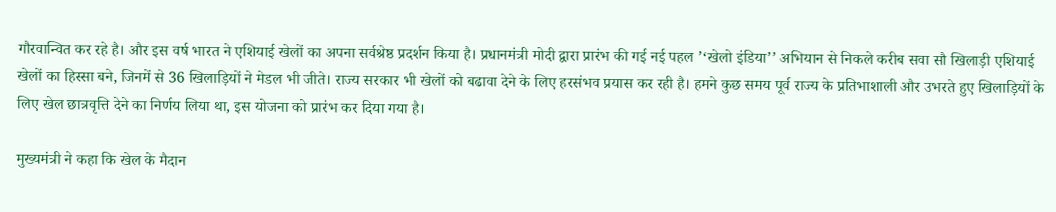गौरवान्वित कर रहे है। और इस वर्ष भारत ने एशियाई खेलों का अपना सर्वश्रेष्ठ प्रदर्शन किया है। प्रधानमंत्री मोदी द्वारा प्रारंभ की गई नई पहल ’‘खेलो इंडिया’’ अभियान से निकले करीब सवा सौ खिलाड़ी एशियाई खेलों का हिस्सा बने, जिनमें से 36 खिलाड़ियों ने मेडल भी जीते। राज्य सरकार भी खेलों को बढावा देने के लिए हरसंभव प्रयास कर रही है। हमने कुछ समय पूर्व राज्य के प्रतिभाशाली और उभरते हुए खिलाड़ियों के लिए खेल छात्रवृत्ति देने का निर्णय लिया था, इस योजना को प्रारंभ कर दिया गया है।

मुख्यमंत्री ने कहा कि खेल के मैदान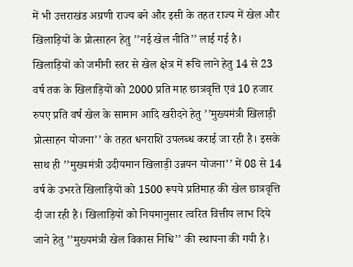में भी उत्तराखंड अग्रणी राज्य बने और इसी के तहत राज्य में खेल और खिलाड़ियों के प्रोत्साहन हेतु ’’नई खेल नीति’’ लाई गई है। खिलाड़ियों को जमीनी स्तर से खेल क्षेत्र में रूचि लाने हेतु 14 से 23 वर्ष तक के खिलाड़ियों को 2000 प्रति माह छात्रवृत्ति एवं 10 हजार रुपए प्रति वर्ष खेल के सामान आदि खरीदने हेतु ’’मुख्यमंत्री खिलाड़ी प्रोत्साहन योजना’’ के तहत धनराशि उपलब्ध कराई जा रही है। इसके साथ ही ’’मुख्यमंत्री उदीयमान खिलाड़ी उन्नयन योजना’’ में 08 से 14 वर्ष के उभरते खिलाड़ियों को 1500 रूपये प्रतिमाह की खेल छात्रवृत्ति दी जा रही है। खिलाड़ियों को नियमानुसार त्वरित वित्तीय लाभ दिये जाने हेतु ’’मुख्यमंत्री खेल विकास निधि’’ की स्थापना की गयी है।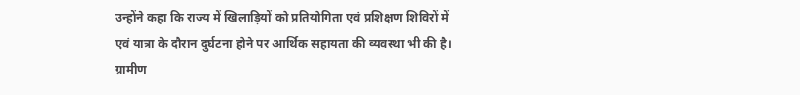उन्होंने कहा कि राज्य में खिलाड़ियों को प्रतियोगिता एवं प्रशिक्षण शिविरों में एवं यात्रा के दौरान दुर्घटना होने पर आर्थिक सहायता की व्यवस्था भी की है। ग्रामीण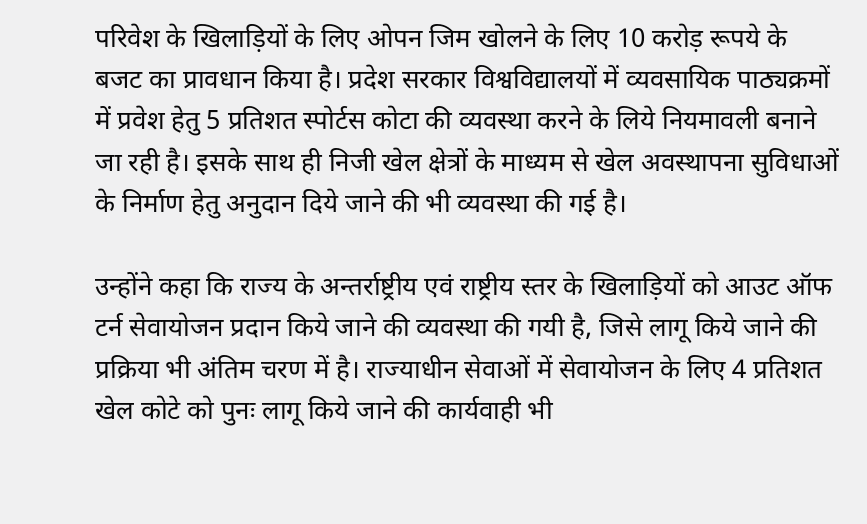परिवेश के खिलाड़ियों के लिए ओपन जिम खोलने के लिए 10 करोड़ रूपये के बजट का प्रावधान किया है। प्रदेश सरकार विश्वविद्यालयों में व्यवसायिक पाठ्यक्रमों में प्रवेश हेतु 5 प्रतिशत स्पोर्टस कोटा की व्यवस्था करने के लिये नियमावली बनाने जा रही है। इसके साथ ही निजी खेल क्षेत्रों के माध्यम से खेल अवस्थापना सुविधाओं के निर्माण हेतु अनुदान दिये जाने की भी व्यवस्था की गई है।

उन्होंने कहा कि राज्य के अन्तर्राष्ट्रीय एवं राष्ट्रीय स्तर के खिलाड़ियों को आउट ऑफ टर्न सेवायोजन प्रदान किये जाने की व्यवस्था की गयी है, जिसे लागू किये जाने की प्रक्रिया भी अंतिम चरण में है। राज्याधीन सेवाओं में सेवायोजन के लिए 4 प्रतिशत खेल कोटे को पुनः लागू किये जाने की कार्यवाही भी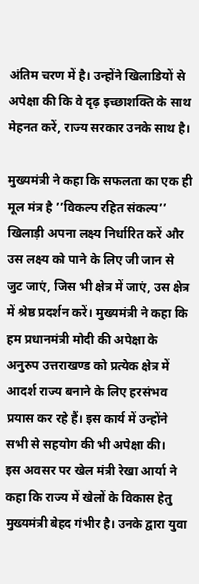अंतिम चरण में है। उन्होंने खिलाडियों से अपेक्षा की कि वे दृढ़ इच्छाशक्ति के साथ मेहनत करें, राज्य सरकार उनके साथ है।

मुख्यमंत्री ने कहा कि सफलता का एक ही मूल मंत्र है ’’विकल्प रहित संकल्प’’ खिलाड़ी अपना लक्ष्य निर्धारित करें और उस लक्ष्य को पाने के लिए जी जान से जुट जाएं, जिस भी क्षेत्र में जाएं, उस क्षेत्र में श्रेष्ठ प्रदर्शन करें। मुख्यमंत्री ने कहा कि हम प्रधानमंत्री मोदी की अपेक्षा के अनुरुप उत्तराखण्ड को प्रत्येक क्षेत्र में आदर्श राज्य बनाने के लिए हरसंभव प्रयास कर रहे हैं। इस कार्य में उन्होंने सभी से सहयोग की भी अपेक्षा की।
इस अवसर पर खेल मंत्री रेखा आर्या ने कहा कि राज्य में खेलों के विकास हेतु मुख्यमंत्री बेहद गंभीर है। उनके द्वारा युवा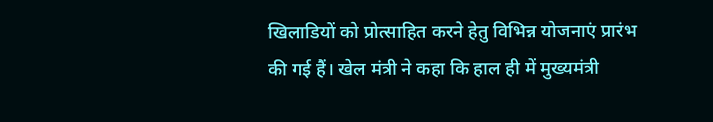खिलाडियों को प्रोत्साहित करने हेतु विभिन्न योजनाएं प्रारंभ की गई हैं। खेल मंत्री ने कहा कि हाल ही में मुख्यमंत्री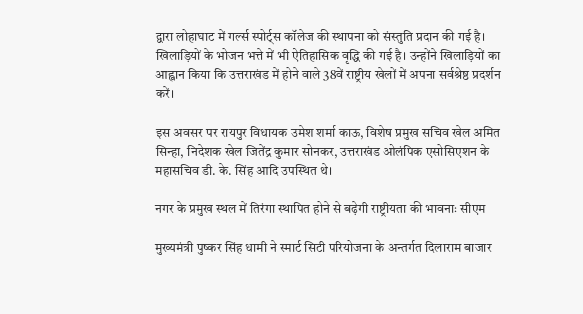द्वारा लोहाघाट में गर्ल्स स्पोर्ट्स कॉलेज की स्थापना को संस्तुति प्रदान की गई है। खिलाड़ियों के भोजन भत्ते में भी ऐतिहासिक वृद्धि की गई है। उन्होंने खिलाड़ियों का आह्वान किया कि उत्तराखंड में होने वाले 38वें राष्ट्रीय खेलों में अपना सर्वश्रेष्ठ प्रदर्शन करें।

इस अवसर पर रायपुर विधायक उमेश शर्मा काऊ, विशेष प्रमुख सचिव खेल अमित सिन्हा, निदेशक खेल जितेंद्र कुमार सोनकर, उत्तराखंड ओलंपिक एसोसिएशन के महासचिव डी. के. सिंह आदि उपस्थित थे।

नगर के प्रमुख स्थल में तिरंगा स्थापित होने से बढ़ेगी राष्ट्रीयता की भावनाः सीएम

मुख्यमंत्री पुष्कर सिंह धामी ने स्मार्ट सिटी परियोजना के अन्तर्गत दिलाराम बाजार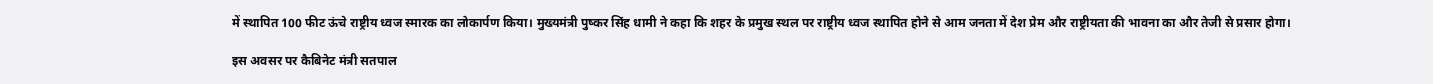में स्थापित 100 फीट ऊंचे राष्ट्रीय ध्वज स्मारक का लोकार्पण किया। मुख्यमंत्री पुष्कर सिंह धामी ने कहा कि शहर के प्रमुख स्थल पर राष्ट्रीय ध्वज स्थापित होने से आम जनता में देश प्रेम और राष्ट्रीयता की भावना का और तेजी से प्रसार होगा।

इस अवसर पर कैबिनेट मंत्री सतपाल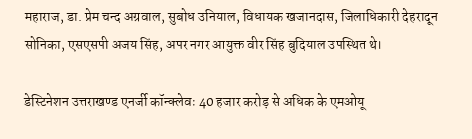महाराज, डा. प्रेम चन्द अग्रवाल, सुबोध उनियाल, विधायक खजानदास, जिलाधिकारी देहरादून सोनिका, एसएसपी अजय सिंह, अपर नगर आयुक्त वीर सिंह बुदियाल उपस्थित थे।

डेस्टिनेशन उत्तराखण्ड एनर्जी कॉन्क्लेवः 40 हजार करोड़ से अधिक के एमओयू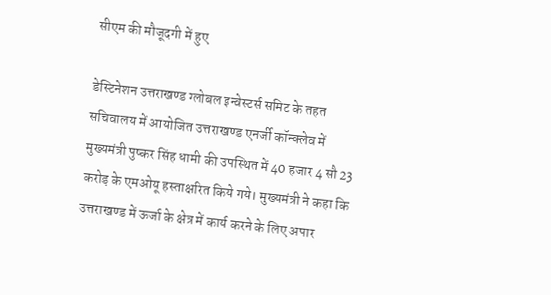सीएम की मौजूदगी में हुए

डेस्टिनेशन उत्तराखण्ड ग्लोबल इन्वेस्टर्स समिट के तहत सचिवालय में आयोजित उत्तराखण्ड एनर्जी कॉन्क्लेव में मुख्यमंत्री पुष्कर सिंह धामी की उपस्थित में 40 हजार 4 सौ 23 करोड़ के एमओयू हस्ताक्षरित किये गये। मुख्यमंत्री ने कहा कि उत्तराखण्ड में ऊर्जा के क्षेत्र में कार्य करने के लिए अपार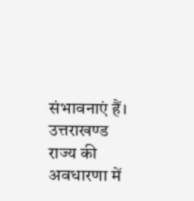संभावनाएं हैं। उत्तराखण्ड राज्य की अवधारणा में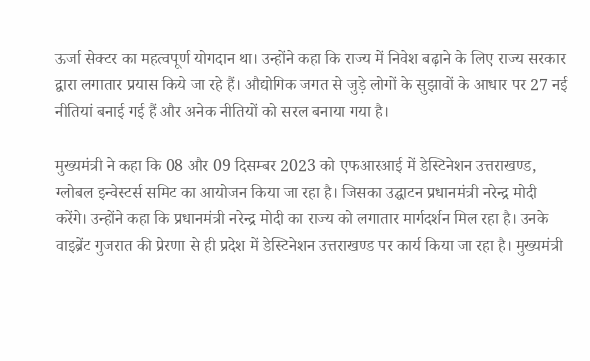ऊर्जा सेक्टर का महत्वपूर्ण योगदान था। उन्होंने कहा कि राज्य में निवेश बढ़ाने के लिए राज्य सरकार द्वारा लगातार प्रयास किये जा रहे हैं। औद्योगिक जगत से जुड़े लोगों के सुझावों के आधार पर 27 नई नीतियां बनाई गई हैं और अनेक नीतियों को सरल बनाया गया है।

मुख्यमंत्री ने कहा कि 08 और 09 दिसम्बर 2023 को एफआरआई में डेस्टिनेशन उत्तराखण्ड, ग्लोबल इन्वेस्टर्स समिट का आयोजन किया जा रहा है। जिसका उद्घाटन प्रधानमंत्री नरेन्द्र मोदी करेंगे। उन्होंने कहा कि प्रधानमंत्री नरेन्द्र मोदी का राज्य को लगातार मार्गदर्शन मिल रहा है। उनके वाइब्रेंट गुजरात की प्रेरणा से ही प्रदेश में डेस्टिनेशन उत्तराखण्ड पर कार्य किया जा रहा है। मुख्यमंत्री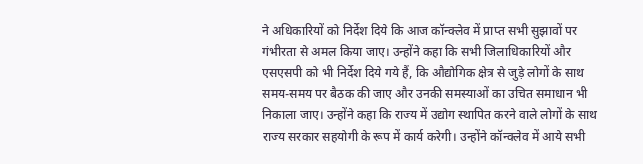ने अधिकारियों को निर्देश दिये कि आज कॉन्क्लेव में प्राप्त सभी सुझावों पर गंभीरता से अमल किया जाए। उन्होंने कहा कि सभी जिलाधिकारियों और एसएसपी को भी निर्देश दिये गये हैं, कि औद्योगिक क्षेत्र से जुड़े लोगों के साथ समय-समय पर बैठक की जाए और उनकी समस्याओं का उचित समाधान भी निकाला जाए। उन्होंने कहा कि राज्य में उद्योग स्थापित करने वाले लोगों के साथ राज्य सरकार सहयोगी के रूप में कार्य करेगी। उन्होंने कॉन्क्लेव में आये सभी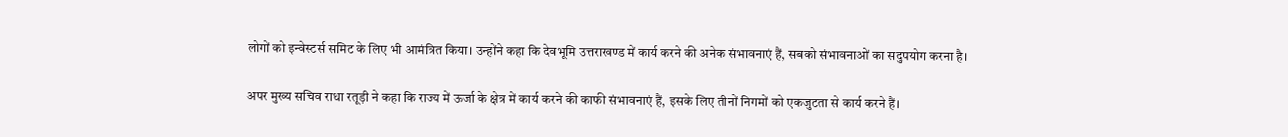लोगों को इन्वेस्टर्स समिट के लिए भी आमंत्रित किया। उन्होंने कहा कि देवभूमि उत्तराखण्ड में कार्य करने की अनेक संभावनाएं हैं, सबको संभावनाओं का सदुपयोग करना है।

अपर मुख्य सचिव राधा रतूड़ी ने कहा कि राज्य में ऊर्जा के क्षेत्र में कार्य करने की काफी संभावनाएं हैं, इसके लिए तीनों निगमों को एकजुटता से कार्य करने हैं।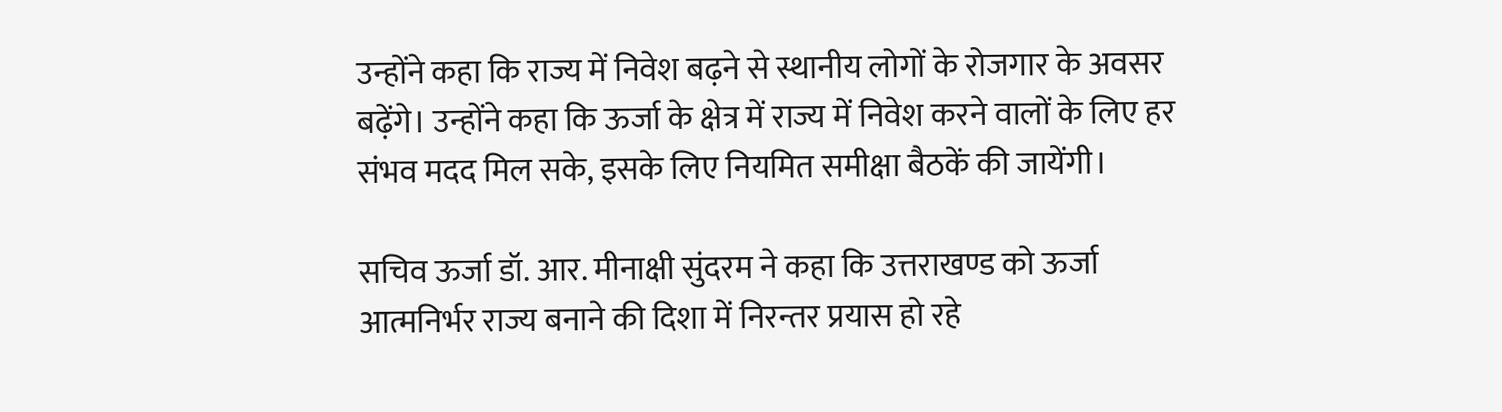उन्होंने कहा कि राज्य में निवेश बढ़ने से स्थानीय लोगों के रोजगार के अवसर बढ़ेंगे। उन्होंने कहा कि ऊर्जा के क्षेत्र में राज्य में निवेश करने वालों के लिए हर संभव मदद मिल सके, इसके लिए नियमित समीक्षा बैठकें की जायेंगी।

सचिव ऊर्जा डॉ. आर. मीनाक्षी सुंदरम ने कहा कि उत्तराखण्ड को ऊर्जा आत्मनिर्भर राज्य बनाने की दिशा में निरन्तर प्रयास हो रहे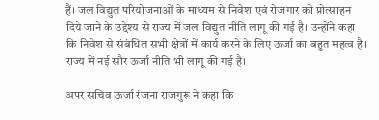हैं। जल विद्युत परियोजनाओं के माध्यम से निवेश एवं रोजगार को प्रोत्साहन दिये जाने के उद्देश्य से राज्य में जल विद्युत नीति लागू की गई है। उन्होंने कहा कि निवेश से संबंधित सभी क्षेत्रों में कार्य करने के लिए ऊर्जा का बहुत महत्व है। राज्य में नई सौर ऊर्जा नीति भी लागू की गई है।

अपर सचिव ऊर्जा रंजना राजगुरू ने कहा कि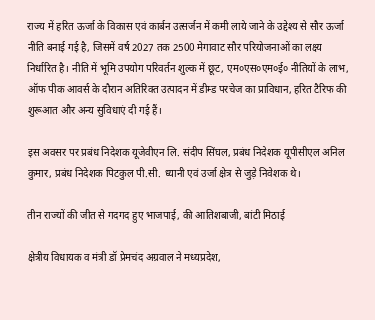राज्य में हरित ऊर्जा के विकास एवं कार्बन उत्सर्जन में कमी लाये जाने के उद्देश्य से सौर ऊर्जा नीति बनाई गई है, जिसमें वर्ष 2027 तक 2500 मेगावाट सौर परियोजनाओं का लक्ष्य निर्धारित है। नीति में भूमि उपयोग परिवर्तन शुल्क में छूट, एम०एस०एम०ई० नीतियों के लाभ, ऑफ पीक आवर्स के दौरान अतिरिक्त उत्पादन में डीम्ड परचेज का प्राविधान, हरित टैरिफ की शुरूआत और अन्य सुविधाएं दी गई हैं।

इस अवसर पर प्रबंध निदेशक यूजेवीएन लि. संदीप सिंघल, प्रबंध निदेशक यूपीसीएल अनिल कुमार, प्रबंध निदेशक पिटकुल पी.सी. ध्यानी एवं उर्जा क्षेत्र से जुड़े निवेशक थे।

तीन राज्यों की जीत से गदगद हुए भाजपाई, की आतिशबाजी, बांटी मिठाई

क्षेत्रीय विधायक व मंत्री डॉ प्रेमचंद अग्रवाल ने मध्यप्रदेश,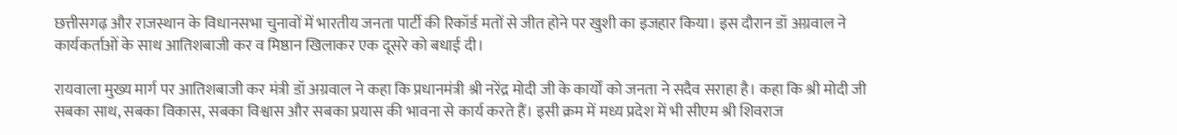छत्तीसगढ़ और राजस्थान के विधानसभा चुनावों में भारतीय जनता पार्टी की रिकॉर्ड मतों से जीत होने पर खुशी का इजहार किया। इस दौरान डॉ अग्रवाल ने कार्यकर्ताओं के साथ आतिशबाजी कर व मिष्ठान खिलाकर एक दूसरे को बधाई दी।

रायवाला मुख्य मार्ग पर आतिशबाजी कर मंत्री डॉ अग्रवाल ने कहा कि प्रधानमंत्री श्री नरेंद्र मोदी जी के कार्यों को जनता ने सदैव सराहा है। कहा कि श्री मोदी जी सबका साथ, सबका विकास, सबका विश्वास और सबका प्रयास की भावना से कार्य करते हैं। इसी क्रम में मध्य प्रदेश में भी सीएम श्री शिवराज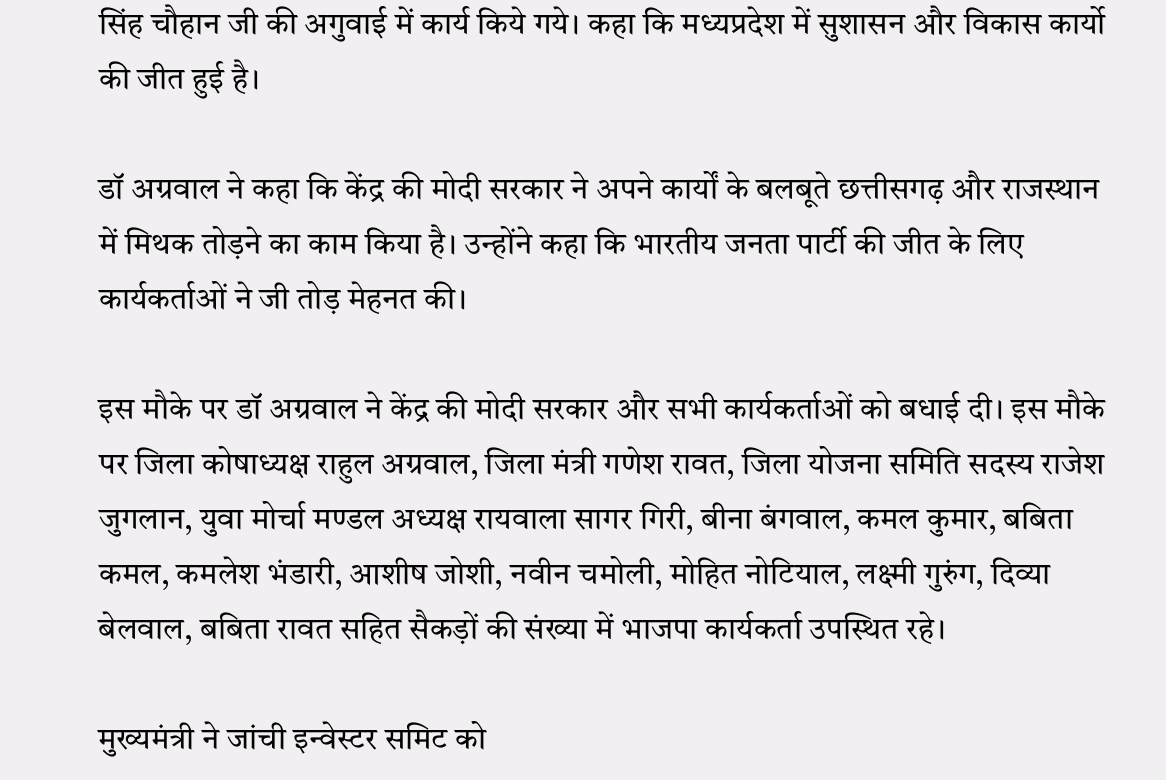सिंह चौहान जी की अगुवाई में कार्य किये गये। कहा कि मध्यप्रदेश में सुशासन और विकास कार्यो की जीत हुई है।

डॉ अग्रवाल ने कहा कि केंद्र की मोदी सरकार ने अपने कार्यों के बलबूते छत्तीसगढ़ और राजस्थान में मिथक तोड़ने का काम किया है। उन्होंने कहा कि भारतीय जनता पार्टी की जीत के लिए कार्यकर्ताओं ने जी तोड़ मेहनत की।

इस मौके पर डॉ अग्रवाल ने केंद्र की मोदी सरकार और सभी कार्यकर्ताओं को बधाई दी। इस मौके पर जिला कोषाध्यक्ष राहुल अग्रवाल, जिला मंत्री गणेश रावत, जिला योजना समिति सदस्य राजेश जुगलान, युवा मोर्चा मण्डल अध्यक्ष रायवाला सागर गिरी, बीना बंगवाल, कमल कुमार, बबिता कमल, कमलेश भंडारी, आशीष जोशी, नवीन चमोली, मोहित नोटियाल, लक्ष्मी गुरुंग, दिव्या बेलवाल, बबिता रावत सहित सैकड़ों की संख्या में भाजपा कार्यकर्ता उपस्थित रहे।

मुख्यमंत्री ने जांची इन्वेस्टर समिट को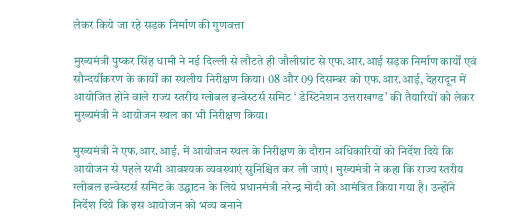लेकर किये जा रहे सड़क निर्माण की गुणवत्ता

मुख्यमंत्री पुष्कर सिंह धामी ने नई दिल्ली से लौटते ही जौलीग्रांट से एफ.आर.आई सड़क निर्माण कार्यों एवं सौन्दर्यीकरण के कार्यों का स्थलीय निरीक्षण किया। 08 और 09 दिसम्बर को एफ.आर.आई, देहरादून में आयोजित होने वाले राज्य स्तरीय ग्लोबल इन्वेस्टर्स समिट ‘ डेस्टिनेशन उत्तराखण्ड’ की तैयारियों को लेकर मुख्यमंत्री ने आयोजन स्थल का भी निरीक्षण किया।

मुख्यमंत्री ने एफ.आर.आई. में आयोजन स्थल के निरीक्षण के दौरान अधिकारियों को निर्देश दिये कि आयोजन से पहले सभी आवश्यक व्यवस्थाएं सुनिश्चित कर ली जाएं। मुख्यमंत्री ने कहा कि राज्य स्तरीय ग्लोबल इन्वेस्टर्स समिट के उद्घाटन के लिये प्रधानमंत्री नरेन्द्र मोदी को आमंत्रित किया गया है। उन्होंने निर्देश दिये कि इस आयोजन को भव्य बनाने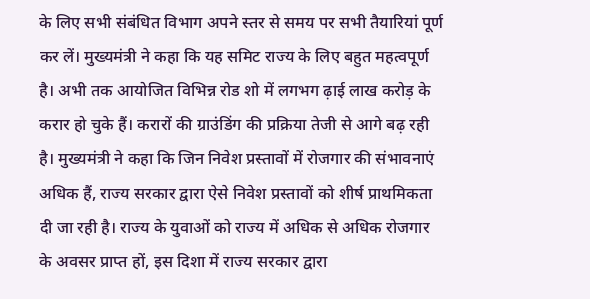के लिए सभी संबंधित विभाग अपने स्तर से समय पर सभी तैयारियां पूर्ण कर लें। मुख्यमंत्री ने कहा कि यह समिट राज्य के लिए बहुत महत्वपूर्ण है। अभी तक आयोजित विभिन्न रोड शो में लगभग ढ़ाई लाख करोड़ के करार हो चुके हैं। करारों की ग्राउंडिंग की प्रक्रिया तेजी से आगे बढ़ रही है। मुख्यमंत्री ने कहा कि जिन निवेश प्रस्तावों में रोजगार की संभावनाएं अधिक हैं, राज्य सरकार द्वारा ऐसे निवेश प्रस्तावों को शीर्ष प्राथमिकता दी जा रही है। राज्य के युवाओं को राज्य में अधिक से अधिक रोजगार के अवसर प्राप्त हों, इस दिशा में राज्य सरकार द्वारा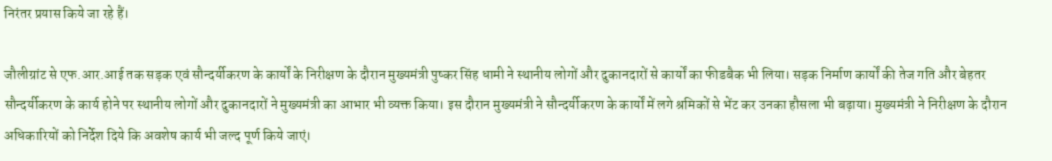निरंतर प्रयास किये जा रहे हैं।

जौलीग्रांट से एफ.आर.आई तक सड़क एवं सौन्दर्यीकरण के कार्यों के निरीक्षण के दौरान मुख्यमंत्री पुष्कर सिंह धामी ने स्थानीय लोगों और दुकानदारों से कार्यों का फीडबैक भी लिया। सड़क निर्माण कार्यों की तेज गति और बेहतर सौन्दर्यीकरण के कार्य होने पर स्थानीय लोगों और दुकानदारों ने मुख्यमंत्री का आभार भी व्यक्त किया। इस दौरान मुख्यमंत्री ने सौन्दर्यीकरण के कार्यों में लगे श्रमिकों से भेंट कर उनका हौसला भी बढ़ाया। मुख्यमंत्री ने निरीक्षण के दौरान अधिकारियों को निर्देश दिये कि अवशेष कार्य भी जल्द पूर्ण किये जाएं।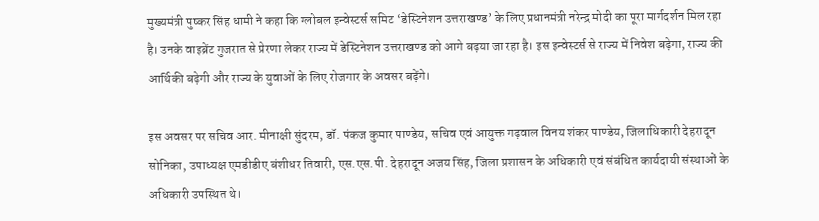मुख्यमंत्री पुष्कर सिंह धामी ने कहा कि ग्लोबल इन्वेस्टर्स समिट ‘डेस्टिनेशन उत्तराखण्ड’ के लिए प्रधानमंत्री नरेन्द्र मोदी का पूरा मार्गदर्शन मिल रहा है। उनके वाइब्रेंट गुजरात से प्रेरणा लेकर राज्य में डेस्टिनेशन उत्तराखण्ड को आगे बढ़या जा रहा है। इस इन्वेस्टर्स से राज्य में निवेश बढ़ेगा, राज्य की आर्थिकी बढ़ेगी और राज्य के युवाओं के लिए रोजगार के अवसर बढ़ेंगे।

इस अवसर पर सचिव आर. मीनाक्षी सुंदरम, डॉ. पंकज कुमार पाण्डेय, सचिव एवं आयुक्त गढ़वाल विनय शंकर पाण्डेय, जिलाधिकारी देहरादून सोनिका, उपाध्यक्ष एमडीडीए बंशीधर तिवारी, एस.एस.पी. देहरादून अजय सिंह, जिला प्रशासन के अधिकारी एवं संबंधित कार्यदायी संस्थाओं के अधिकारी उपस्थित थे।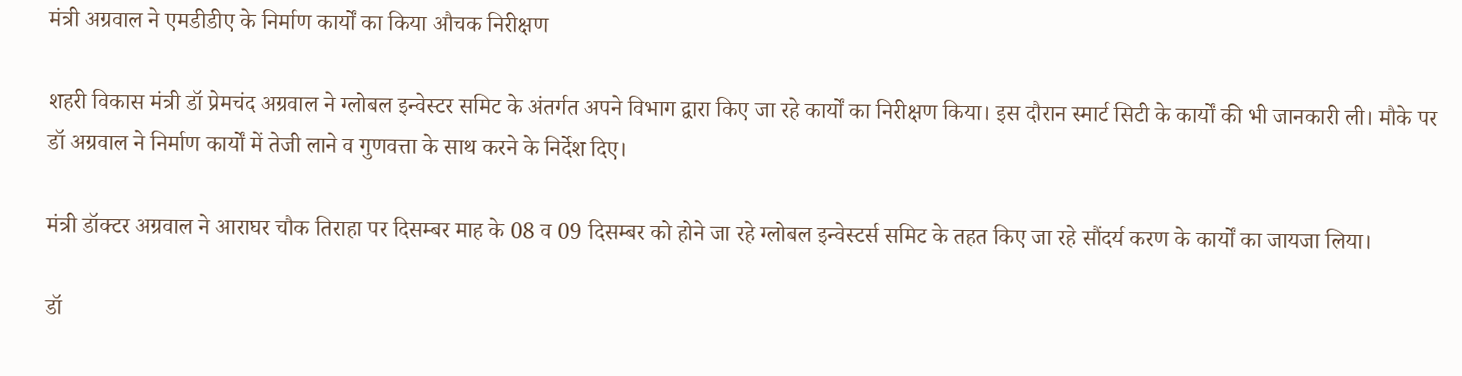मंत्री अग्रवाल ने एमडीडीए के निर्माण कार्यों का किया औचक निरीक्षण

शहरी विकास मंत्री डॉ प्रेमचंद अग्रवाल ने ग्लोबल इन्वेस्टर समिट के अंतर्गत अपने विभाग द्वारा किए जा रहे कार्यों का निरीक्षण किया। इस दौरान स्मार्ट सिटी के कार्यों की भी जानकारी ली। मौके पर डॉ अग्रवाल ने निर्माण कार्यों में तेजी लाने व गुणवत्ता के साथ करने के निर्देश दिए।

मंत्री डॉक्टर अग्रवाल ने आराघर चौक तिराहा पर दिसम्बर माह के 08 व 09 दिसम्बर को होने जा रहे ग्लोबल इन्वेस्टर्स समिट के तहत किए जा रहे सौंदर्य करण के कार्यों का जायजा लिया।

डॉ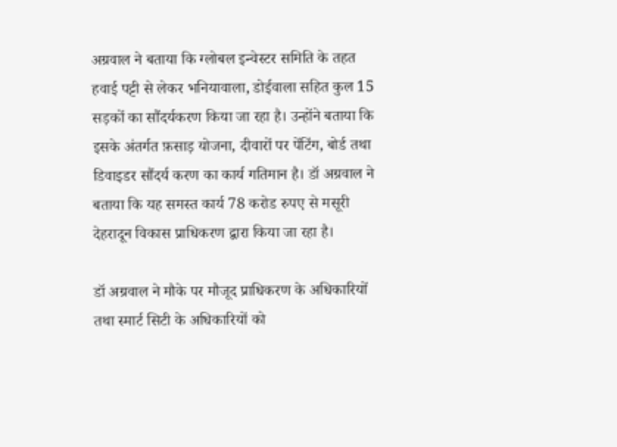अग्रवाल ने बताया कि ग्लोबल इन्वेस्टर समिति के तहत हवाई पट्टी से लेकर भनियावाला, डोईवाला सहित कुल 15 सड़कों का सौंदर्यकरण किया जा रहा है। उन्होंने बताया कि इसके अंतर्गत फ़साड़ योजना, दीवारों पर पेंटिंग, बोर्ड तथा डिवाइडर सौंदर्य करण का कार्य गतिमान है। डॉ अग्रवाल ने बताया कि यह समस्त कार्य 78 करोड रुपए से मसूरी देहरादून विकास प्राधिकरण द्वारा किया जा रहा है।

डॉ अग्रवाल ने मौके पर मौजूद प्राधिकरण के अधिकारियों तथा स्मार्ट सिटी के अधिकारियों को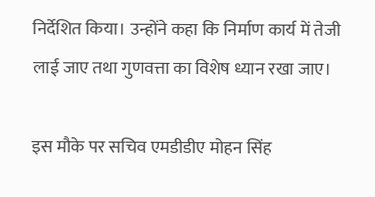निर्देशित किया। उन्होंने कहा कि निर्माण कार्य में तेजी लाई जाए तथा गुणवत्ता का विशेष ध्यान रखा जाए।

इस मौके पर सचिव एमडीडीए मोहन सिंह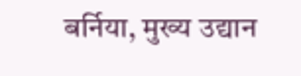बर्निया, मुख्य उद्यान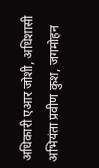अधिकारी एआर जोशी, अधिशासी अभियंता प्रवीण कुश, जगमोहन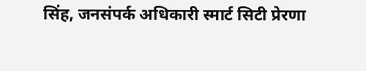सिंह, जनसंपर्क अधिकारी स्मार्ट सिटी प्रेरणा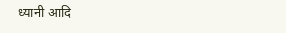ध्यानी आदि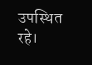उपस्थित रहे।